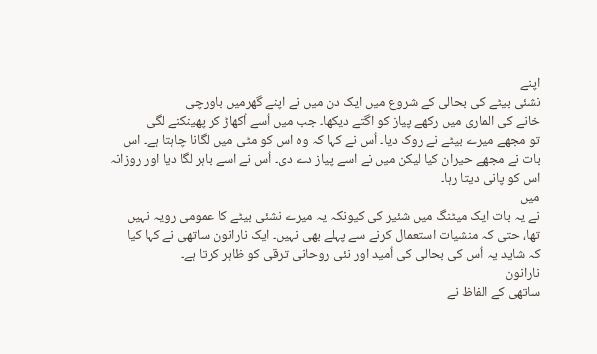اپنے
نشئی بیٹے کی بحالی کے شروع میں ایک دن میں نے اپنے گھرمیں باورچی
خانے کی الماری میں رکھے پیاز کو اگتے دیکھا۔ جب میں اُسے اُکھاڑ کر پھینکنے لگی
تو مجھے میرے بیٹے نے روک دیا۔ اُس نے کہا کہ وہ اس کو مٹی میں لگانا چاہتا ہے۔ اس
بات نے مجھے حیران کیا لیکن میں نے اسے پیاز دے دی۔ اُس نے اسے باہر لگا دیا اور روزانہ اس کو پانی دیتا رہا۔
میں
نے یہ بات ایک میٹنگ میں شئیر کی کیونکہ یہ میرے نشئی بیٹے کا عمومی رویہ نہیں
تھا، حتی کہ منشیات استعمال کرنے سے پہلے بھی نہیں۔ ایک نارانون ساتھی نے کہا کیا
کہ شاید یہ اُس کی بحالی کی اُمید اور نئی روحانی ترقی کو ظاہر کرتا ہے۔
نارانون
ساتھی کے الفاظ نے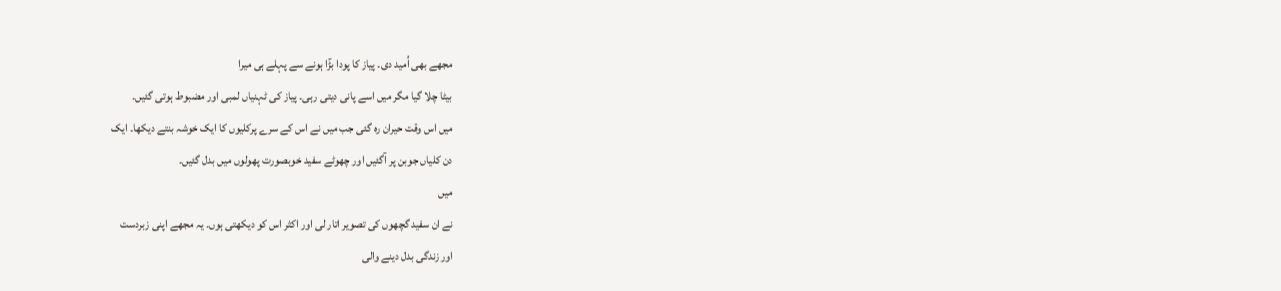مجھے بھی اُمید دی۔ پیاز کا پودا بڑٓا ہونے سے پہلے ہی میرا
بیٹا چلا گیا مگر میں اسے پانی دیتی رہی۔ پیاز کی ٹہنیاں لمبی اور مضبوط ہوتی گئیں۔
میں اس وقت حیران رہ گئی جب میں نے اس کے سرے پرکلیوں کا ایک خوشہ بنتے دیکھا۔ ایک
دن کلیاں جوبن پر آگئیں اور چھوٹے سفید خوبصورت پھولوں میں بدل گئیں۔
میں
نے ان سفید گچھوں کی تصویر اتار لی اور اکثر اس کو دیکھتی ہوں۔ یہ مجھے اپنی زبردست
اور زندگی بدل دینے والی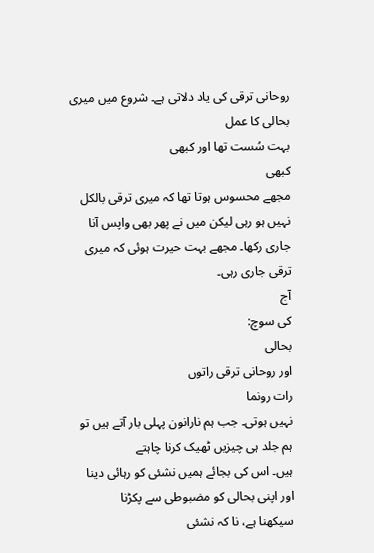روحانی ترقی کی یاد دلاتی ہے۔ شروع میں میری بحالی کا عمل
بہت سُست تھا اور کبھی
کبھی
مجھے محسوس ہوتا تھا کہ میری ترقی بالکل نہیں ہو رہی لیکن میں نے پھر بھی واپس آنا
جاری رکھا۔ مجھے بہت حیرت ہوئی کہ میری ترقی جاری رہی۔
آج
کی سوچ:
بحالی
اور روحانی ترقی راتوں
رات رونما
نہیں ہوتی۔ جب ہم نارانون پہلی بار آتے ہیں تو ہم جلد ہی چیزیں ٹھیک کرنا چاہتے
ہیں۔ اس کی بجائے ہمیں نشئی کو رہائی دینا اور اپنی بحالی کو مضبوطی سے پکڑنا
سیکھنا ہے، نا کہ نشئی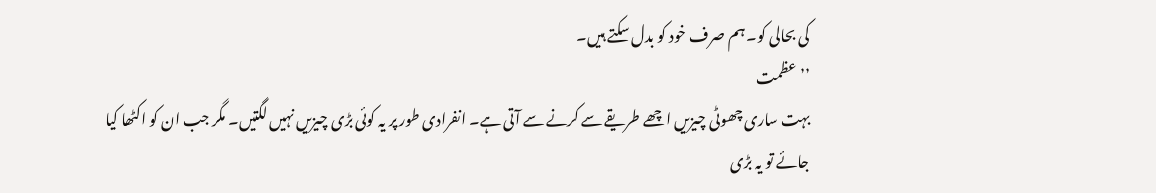کی بحالی کو۔ ہم صرف خود کو بدل سکتے ہیں۔
’’عظمت
بہت ساری چھوٹی چیزیں اچھے طریقے سے کرنے سے آتی ہے۔ انفرادی طور پر یہ کوئی بڑی چیزیں نہیں لگتیں۔ مگر جب ان کو اکٹھا کیا
جائے تو یہ بڑی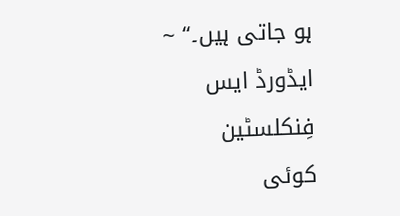ہو جاتی ہیں۔‘‘ ~ ایڈورڈ ایس فِنکلسٹین
کوئی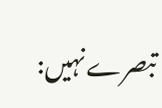تبصرے نہیں: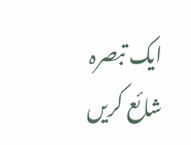ایک تبصرہ شائع کریں